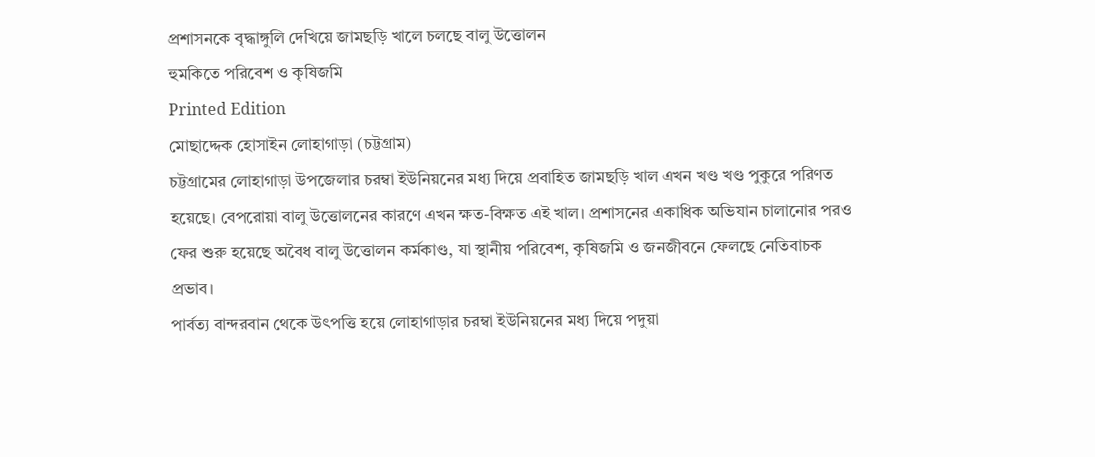প্রশাসনকে বৃদ্ধাঙ্গুলি দেখিয়ে জামছড়ি খালে চলছে বালু উত্তোলন
হুমকিতে পরিবেশ ও কৃষিজমি
Printed Edition
মোছাদ্দেক হোসাইন লোহাগাড়া (চট্টগ্রাম)
চট্টগ্রামের লোহাগাড়া উপজেলার চরম্বা ইউনিয়নের মধ্য দিয়ে প্রবাহিত জামছড়ি খাল এখন খণ্ড খণ্ড পুকুরে পরিণত হয়েছে। বেপরোয়া বালু উত্তোলনের কারণে এখন ক্ষত-বিক্ষত এই খাল। প্রশাসনের একাধিক অভিযান চালানোর পরও ফের শুরু হয়েছে অবৈধ বালু উত্তোলন কর্মকাণ্ড, যা স্থানীয় পরিবেশ, কৃষিজমি ও জনজীবনে ফেলছে নেতিবাচক প্রভাব।
পার্বত্য বান্দরবান থেকে উৎপত্তি হয়ে লোহাগাড়ার চরম্বা ইউনিয়নের মধ্য দিয়ে পদুয়া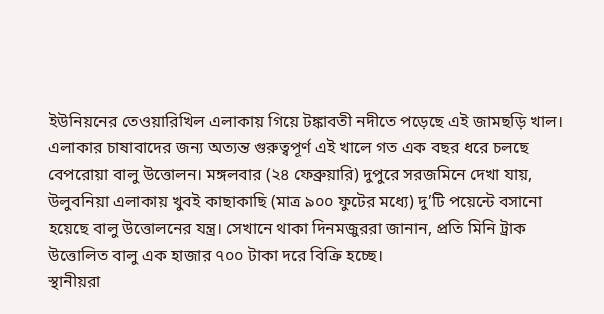ইউনিয়নের তেওয়ারিখিল এলাকায় গিয়ে টঙ্কাবতী নদীতে পড়েছে এই জামছড়ি খাল। এলাকার চাষাবাদের জন্য অত্যন্ত গুরুত্বপূর্ণ এই খালে গত এক বছর ধরে চলছে বেপরোয়া বালু উত্তোলন। মঙ্গলবার (২৪ ফেব্রুয়ারি) দুপুরে সরজমিনে দেখা যায়, উলুবনিয়া এলাকায় খুবই কাছাকাছি (মাত্র ৯০০ ফুটের মধ্যে) দু’টি পয়েন্টে বসানো হয়েছে বালু উত্তোলনের যন্ত্র। সেখানে থাকা দিনমজুররা জানান, প্রতি মিনি ট্রাক উত্তোলিত বালু এক হাজার ৭০০ টাকা দরে বিক্রি হচ্ছে।
স্থানীয়রা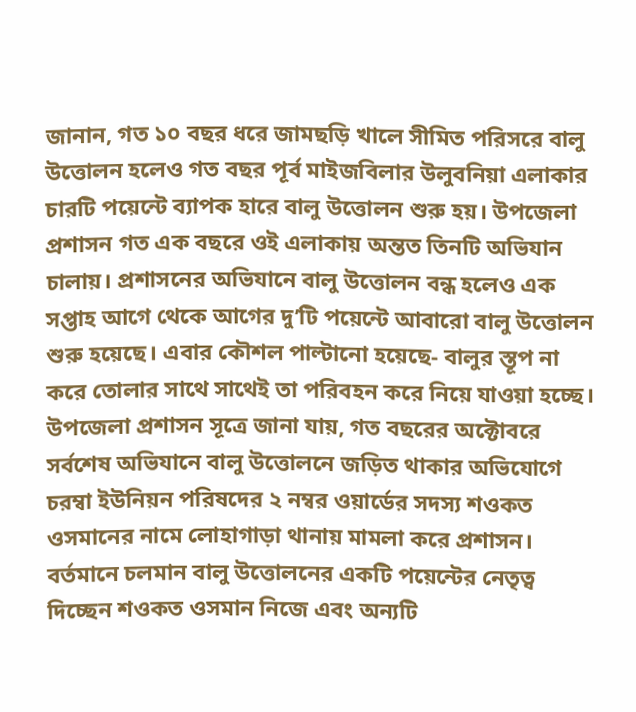জানান, গত ১০ বছর ধরে জামছড়ি খালে সীমিত পরিসরে বালু উত্তোলন হলেও গত বছর পূর্ব মাইজবিলার উলুবনিয়া এলাকার চারটি পয়েন্টে ব্যাপক হারে বালু উত্তোলন শুরু হয়। উপজেলা প্রশাসন গত এক বছরে ওই এলাকায় অন্তত তিনটি অভিযান চালায়। প্রশাসনের অভিযানে বালু উত্তোলন বন্ধ হলেও এক সপ্তাহ আগে থেকে আগের দু’টি পয়েন্টে আবারো বালু উত্তোলন শুরু হয়েছে। এবার কৌশল পাল্টানো হয়েছে- বালুর স্তূপ না করে তোলার সাথে সাথেই তা পরিবহন করে নিয়ে যাওয়া হচ্ছে।
উপজেলা প্রশাসন সূত্রে জানা যায়, গত বছরের অক্টোবরে সর্বশেষ অভিযানে বালু উত্তোলনে জড়িত থাকার অভিযোগে চরম্বা ইউনিয়ন পরিষদের ২ নম্বর ওয়ার্ডের সদস্য শওকত ওসমানের নামে লোহাগাড়া থানায় মামলা করে প্রশাসন। বর্তমানে চলমান বালু উত্তোলনের একটি পয়েন্টের নেতৃত্ব দিচ্ছেন শওকত ওসমান নিজে এবং অন্যটি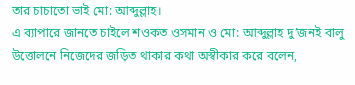তার চাচাতো ভাই মো: আব্দুল্লাহ।
এ ব্যাপারে জানতে চাইলে শওকত ওসমান ও মো: আব্দুল্লাহ দু’জনই বালু উত্তোলনে নিজেদের জড়িত থাকার কথা অস্বীকার করে বলেন,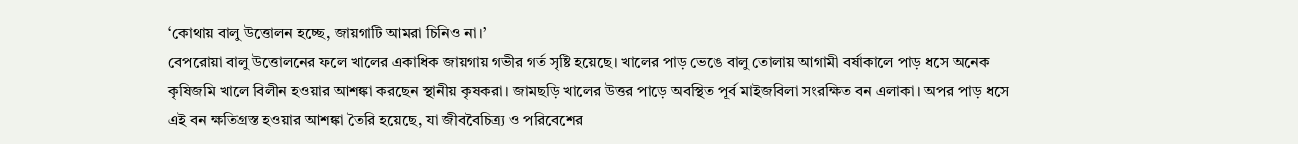‘কোথায় বালু উত্তোলন হচ্ছে, জায়গাটি আমরা চিনিও না।’
বেপরোয়া বালু উত্তোলনের ফলে খালের একাধিক জায়গায় গভীর গর্ত সৃষ্টি হয়েছে। খালের পাড় ভেঙে বালু তোলায় আগামী বর্ষাকালে পাড় ধসে অনেক কৃষিজমি খালে বিলীন হওয়ার আশঙ্কা করছেন স্থানীয় কৃষকরা। জামছড়ি খালের উত্তর পাড়ে অবস্থিত পূর্ব মাইজবিলা সংরক্ষিত বন এলাকা। অপর পাড় ধসে এই বন ক্ষতিগ্রস্ত হওয়ার আশঙ্কা তৈরি হয়েছে, যা জীববৈচিত্র্য ও পরিবেশের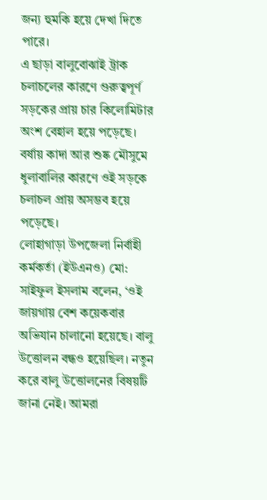জন্য হুমকি হয়ে দেখা দিতে পারে।
এ ছাড়া বালুবোঝাই ট্রাক চলাচলের কারণে গুরুত্বপূর্ণ সড়কের প্রায় চার কিলোমিটার অংশ বেহাল হয়ে পড়েছে। বর্ষায় কাদা আর শুষ্ক মৌসুমে ধুলাবালির কারণে ওই সড়কে চলাচল প্রায় অসম্ভব হয়ে পড়েছে।
লোহাগাড়া উপজেলা নির্বাহী কর্মকর্তা (ইউএনও) মো: সাইফুল ইসলাম বলেন, ‘ওই জায়গায় বেশ কয়েকবার অভিযান চালানো হয়েছে। বালু উত্তোলন বন্ধও হয়েছিল। নতুন করে বালু উত্তোলনের বিষয়টি জানা নেই। আমরা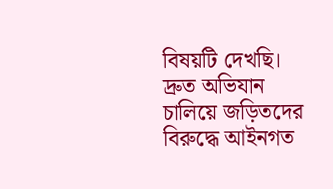বিষয়টি দেখছি। দ্রুত অভিযান চালিয়ে জড়িতদের বিরুদ্ধে আইনগত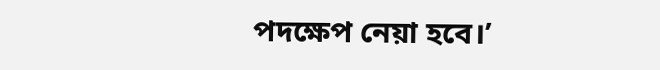পদক্ষেপ নেয়া হবে।’